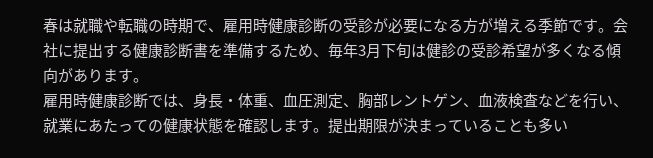春は就職や転職の時期で、雇用時健康診断の受診が必要になる方が増える季節です。会社に提出する健康診断書を準備するため、毎年3月下旬は健診の受診希望が多くなる傾向があります。
雇用時健康診断では、身長・体重、血圧測定、胸部レントゲン、血液検査などを行い、就業にあたっての健康状態を確認します。提出期限が決まっていることも多い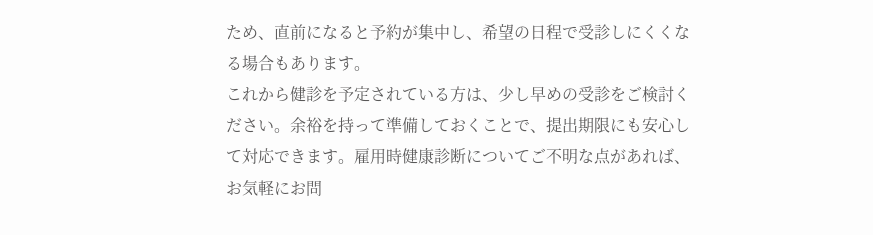ため、直前になると予約が集中し、希望の日程で受診しにくくなる場合もあります。
これから健診を予定されている方は、少し早めの受診をご検討ください。余裕を持って準備しておくことで、提出期限にも安心して対応できます。雇用時健康診断についてご不明な点があれば、お気軽にお問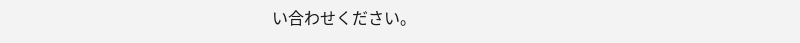い合わせください。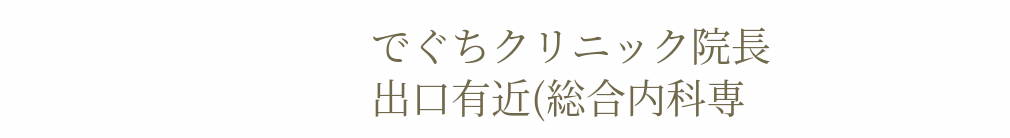でぐちクリニック院長
出口有近(総合内科専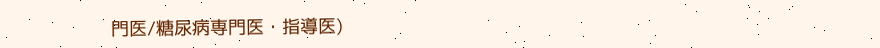門医/糖尿病専門医・指導医)